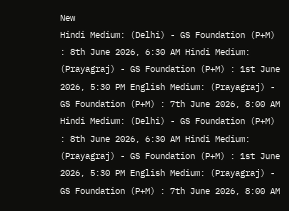New
Hindi Medium: (Delhi) - GS Foundation (P+M) : 8th June 2026, 6:30 AM Hindi Medium: (Prayagraj) - GS Foundation (P+M) : 1st June 2026, 5:30 PM English Medium: (Prayagraj) - GS Foundation (P+M) : 7th June 2026, 8:00 AM Hindi Medium: (Delhi) - GS Foundation (P+M) : 8th June 2026, 6:30 AM Hindi Medium: (Prayagraj) - GS Foundation (P+M) : 1st June 2026, 5:30 PM English Medium: (Prayagraj) - GS Foundation (P+M) : 7th June 2026, 8:00 AM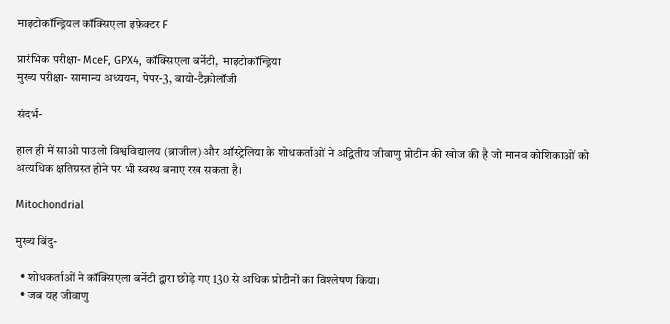माइटोकॉन्ड्रियल कॉक्सिएला इफ़ेक्टर F

प्रारंभिक परीक्षा- MceF, GPX4, कॉक्सिएला बर्नेटी,  माइटोकॉन्ड्रिया
मुख्य परीक्षा- सामान्य अध्ययन, पेपर-3, बायो-टैक्नोलॉजी

संदर्भ-

हाल ही में साओ पाउलो विश्वविद्यालय (ब्राजील) और ऑस्ट्रेलिया के शोधकर्ताओं ने अद्वितीय जीवाणु प्रोटीन की खोज की है जो मानव कोशिकाओं को अत्यधिक क्षतिग्रस्त होने पर भी स्वस्थ बनाए रख सकता है।

Mitochondrial

मुख्य बिंदु-

  • शोधकर्ताओं ने कॉक्सिएला बर्नेटी द्वारा छोड़े गए 130 से अधिक प्रोटीनों का विश्लेषण किया।
  • जब यह जीवाणु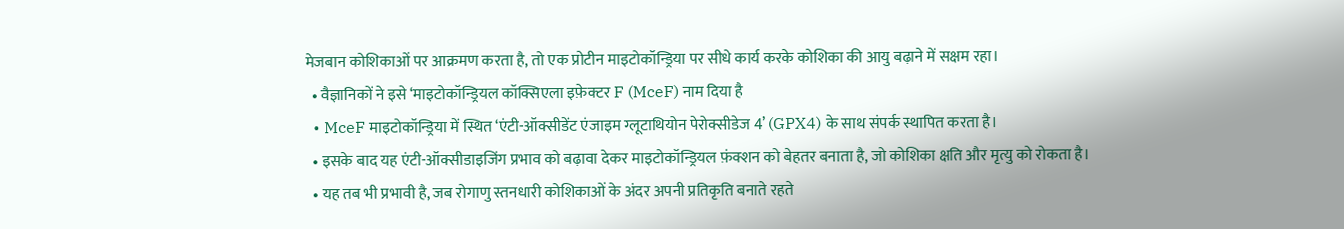मेजबान कोशिकाओं पर आक्रमण करता है, तो एक प्रोटीन माइटोकॉन्ड्रिया पर सीधे कार्य करके कोशिका की आयु बढ़ाने में सक्षम रहा।
  • वैज्ञानिकों ने इसे ‘माइटोकॉन्ड्रियल कॉक्सिएला इफ़ेक्टर F (MceF) नाम दिया है
  • MceF माइटोकॉन्ड्रिया में स्थित ‘एंटी-ऑक्सीडेंट एंजाइम ग्लूटाथियोन पेरोक्सीडेज 4’ (GPX4) के साथ संपर्क स्थापित करता है।
  • इसके बाद यह एंटी-ऑक्सीडाइजिंग प्रभाव को बढ़ावा देकर माइटोकॉन्ड्रियल फ़ंक्शन को बेहतर बनाता है, जो कोशिका क्षति और मृत्यु को रोकता है।
  • यह तब भी प्रभावी है, जब रोगाणु स्तनधारी कोशिकाओं के अंदर अपनी प्रतिकृति बनाते रहते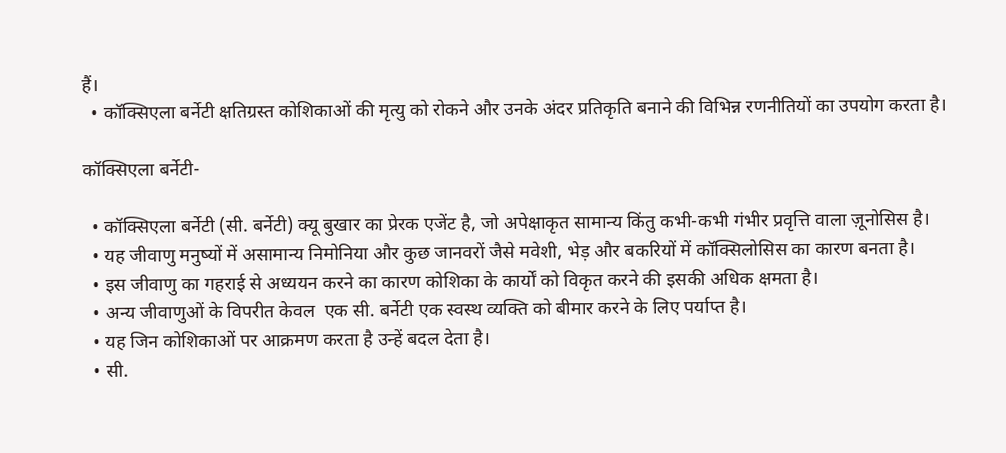हैं।
  • कॉक्सिएला बर्नेटी क्षतिग्रस्त कोशिकाओं की मृत्यु को रोकने और उनके अंदर प्रतिकृति बनाने की विभिन्न रणनीतियों का उपयोग करता है।

कॉक्सिएला बर्नेटी-

  • कॉक्सिएला बर्नेटी (सी. बर्नेटी) क्यू बुखार का प्रेरक एजेंट है, जो अपेक्षाकृत सामान्य किंतु कभी-कभी गंभीर प्रवृत्ति वाला ज़ूनोसिस है।
  • यह जीवाणु मनुष्यों में असामान्य निमोनिया और कुछ जानवरों जैसे मवेशी, भेड़ और बकरियों में कॉक्सिलोसिस का कारण बनता है।
  • इस जीवाणु का गहराई से अध्ययन करने का कारण कोशिका के कार्यों को विकृत करने की इसकी अधिक क्षमता है।
  • अन्य जीवाणुओं के विपरीत केवल  एक सी. बर्नेटी एक स्वस्थ व्यक्ति को बीमार करने के लिए पर्याप्त है।
  • यह जिन कोशिकाओं पर आक्रमण करता है उन्हें बदल देता है।
  • सी.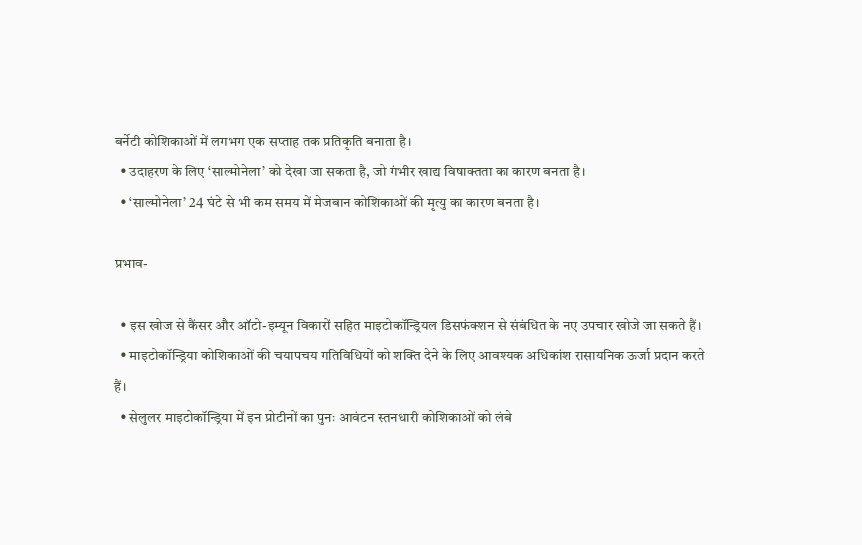बर्नेटी कोशिकाओं में लगभग एक सप्ताह तक प्रतिकृति बनाता है।
  • उदाहरण के लिए ‘साल्मोनेला’ को देखा जा सकता है, जो गंभीर खाद्य विषाक्तता का कारण बनता है।
  • ‘साल्मोनेला’ 24 घंटे से भी कम समय में मेजबान कोशिकाओं की मृत्यु का कारण बनता है।

प्रभाव-

  • इस खोज से कैंसर और ऑटो-इम्यून विकारों सहित माइटोकॉन्ड्रियल डिसफंक्शन से संबंधित के नए उपचार खोजे जा सकते हैं।
  • माइटोकॉन्ड्रिया कोशिकाओं की चयापचय गतिविधियों को शक्ति देने के लिए आवश्यक अधिकांश रासायनिक ऊर्जा प्रदान करते हैं।
  • सेलुलर माइटोकॉन्ड्रिया में इन प्रोटीनों का पुनः आवंटन स्तनधारी कोशिकाओं को लंबे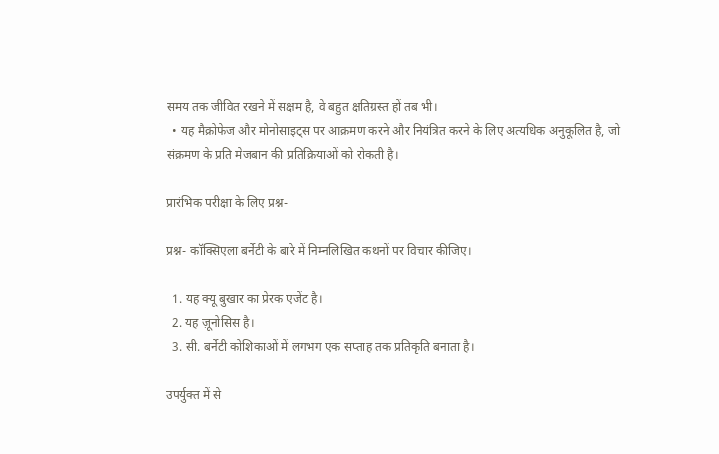समय तक जीवित रखने में सक्षम है, वे बहुत क्षतिग्रस्त हों तब भी।
  • यह मैक्रोफेज और मोनोसाइट्स पर आक्रमण करने और नियंत्रित करने के लिए अत्यधिक अनुकूलित है, जो संक्रमण के प्रति मेजबान की प्रतिक्रियाओं को रोकती है।

प्रारंभिक परीक्षा के लिए प्रश्न-

प्रश्न- कॉक्सिएला बर्नेटी के बारे में निम्नलिखित कथनों पर विचार कीजिए।

  1. यह क्यू बुखार का प्रेरक एजेंट है।
  2. यह ज़ूनोसिस है।
  3. सी. बर्नेटी कोशिकाओं में लगभग एक सप्ताह तक प्रतिकृति बनाता है।

उपर्युक्त में से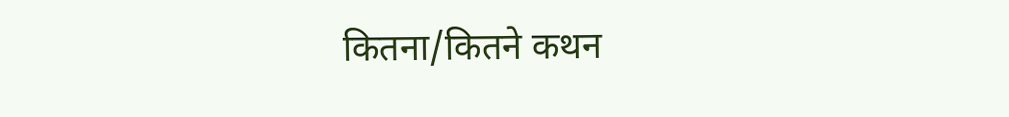कितना/कितने कथन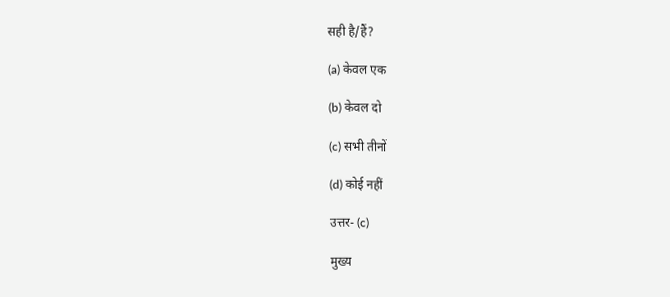सही है/हैं?

(a) केवल एक

(b) केवल दो

(c) सभी तीनों

(d) कोई नहीं

उत्तर- (c)

मुख्य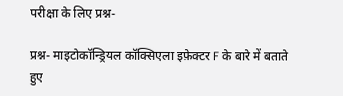परीक्षा के लिए प्रश्न-

प्रश्न- माइटोकॉन्ड्रियल कॉक्सिएला इफ़ेक्टर F के बारे में बताते हुए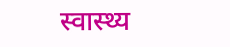स्वास्थ्य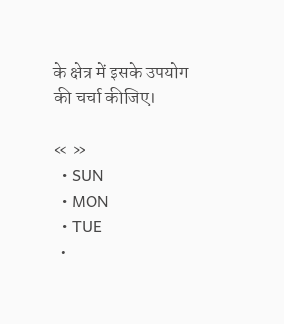के क्षेत्र में इसके उपयोग की चर्चा कीजिए।

« »
  • SUN
  • MON
  • TUE
  •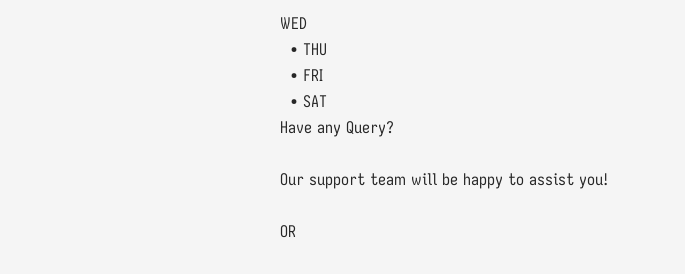WED
  • THU
  • FRI
  • SAT
Have any Query?

Our support team will be happy to assist you!

OR